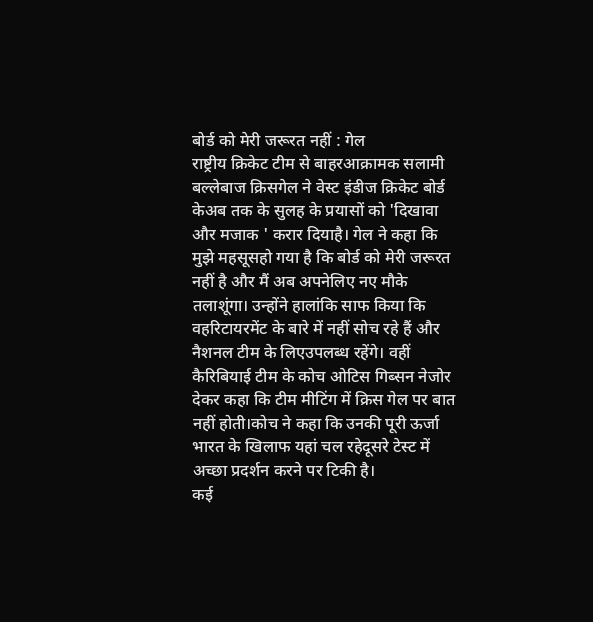बोर्ड को मेरी जरूरत नहीं : गेल
राष्ट्रीय क्रिकेट टीम से बाहरआक्रामक सलामी बल्लेबाज क्रिसगेल ने वेस्ट इंडीज क्रिकेट बोर्ड केअब तक के सुलह के प्रयासों को 'दिखावा और मजाक ' करार दियाहै। गेल ने कहा कि मुझे महसूसहो गया है कि बोर्ड को मेरी जरूरत नहीं है और मैं अब अपनेलिए नए मौके तलाशूंगा। उन्होंने हालांकि साफ किया कि वहरिटायरमेंट के बारे में नहीं सोच रहे हैं और नैशनल टीम के लिएउपलब्ध रहेंगे। वहीं कैरिबियाई टीम के कोच ओटिस गिब्सन नेजोर देकर कहा कि टीम मीटिंग में क्रिस गेल पर बात नहीं होती।कोच ने कहा कि उनकी पूरी ऊर्जा भारत के खिलाफ यहां चल रहेदूसरे टेस्ट में अच्छा प्रदर्शन करने पर टिकी है।
कई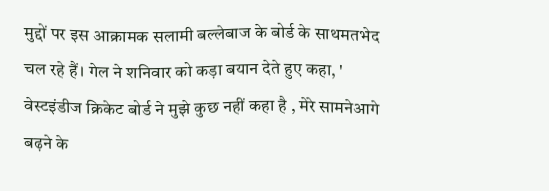मुद्दों पर इस आक्रामक सलामी बल्लेबाज के बोर्ड के साथमतभेद चल रहे हैं। गेल ने शनिवार को कड़ा बयान देते हुए कहा, ' वेस्टइंडीज क्रिकेट बोर्ड ने मुझे कुछ नहीं कहा है , मेरे सामनेआगे बढ़ने के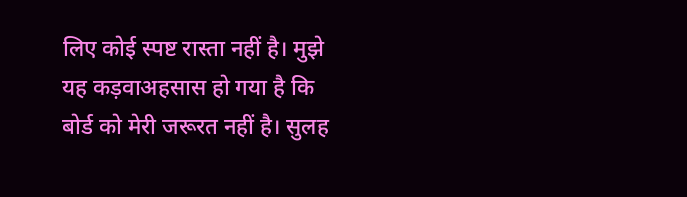लिए कोई स्पष्ट रास्ता नहीं है। मुझे यह कड़वाअहसास हो गया है कि बोर्ड को मेरी जरूरत नहीं है। सुलह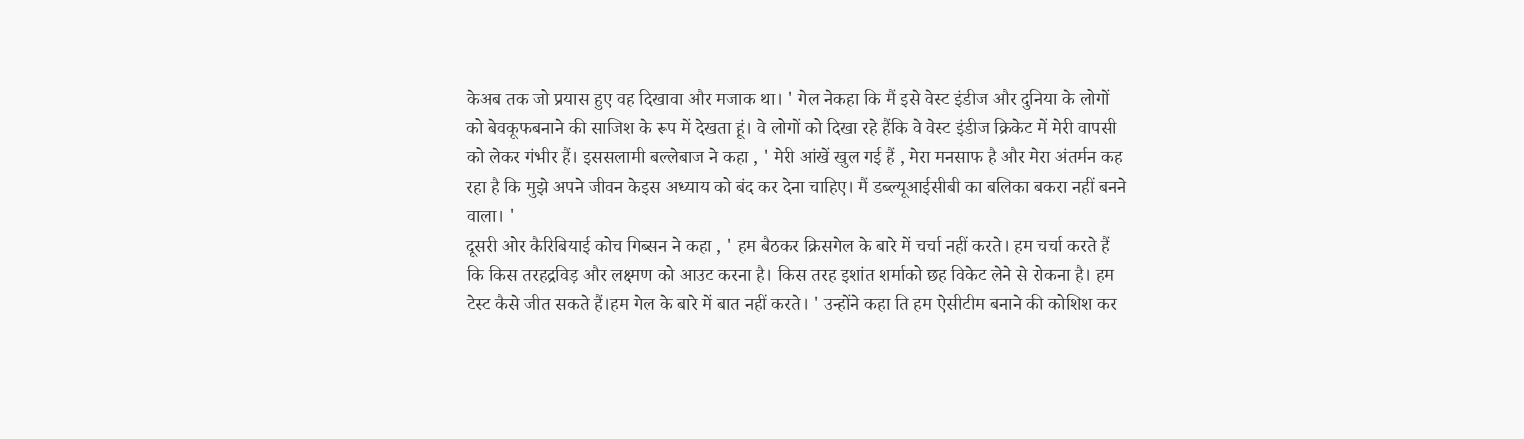केअब तक जो प्रयास हुए वह दिखावा और मजाक था। ' गेल नेकहा कि मैं इसे वेस्ट इंडीज और दुनिया के लोगों को बेवकूफबनाने की साजिश के रूप में देखता हूं। वे लोगों को दिखा रहे हैंकि वे वेस्ट इंडीज क्रिकेट में मेरी वापसी को लेकर गंभीर हैं। इससलामी बल्लेबाज ने कहा , ' मेरी आंखें खुल गई हैं , मेरा मनसाफ है और मेरा अंतर्मन कह रहा है कि मुझे अपने जीवन केइस अध्याय को बंद कर देना चाहिए। मैं डब्ल्यूआईसीबी का बलिका बकरा नहीं बनने वाला। '
दूसरी ओर कैरिबियाई कोच गिब्सन ने कहा , ' हम बैठकर क्रिसगेल के बारे में चर्चा नहीं करते। हम चर्चा करते हैं कि किस तरहद्रविड़ और लक्ष्मण को आउट करना है। किस तरह इशांत शर्माको छह विकेट लेने से रोकना है। हम टेस्ट कैसे जीत सकते हैं।हम गेल के बारे में बात नहीं करते। ' उन्होंने कहा ति हम ऐसीटीम बनाने की कोशिश कर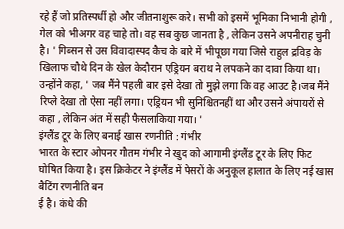रहे हैं जो प्रतिस्पर्धी हो और जीतनाशुरू करे। सभी को इसमें भूमिका निभानी होगी , गेल को भीअगर वह चाहे तो। वह सब कुछ जानता है , लेकिन उसने अपनीराह चुनी है। ' गिब्सन से उस विवादास्पद कैच के बारे में भीपूछा गया जिसे राहुल द्रविड़ के खिलाफ चौथे दिन के खेल केदौरान एड्रियन बराथ ने लपकने का दावा किया था। उन्होंने कहा, ' जब मैंने पहली बार इसे देखा तो मुझे लगा कि वह आउट है।जब मैंने रिप्ले देखा तो ऐसा नहीं लगा। एड्रियन भी सुनिश्चितनहीं था और उसने अंपायरों से कहा , लेकिन अंत में सही फैसलाकिया गया। '
इंग्लैंड टूर के लिए बनाई खास रणनीति : गंभीर
भारत के स्टार ओपनर गौतम गंभीर ने खुद को आगामी इंग्लैंड टूर के लिए फिट घोषित किया है। इस क्रिकेटर ने इंग्लैंड में पेसरों के अनुकूल हालात के लिए नई खास बैटिंग रणनीति बन
ई है। कंधे की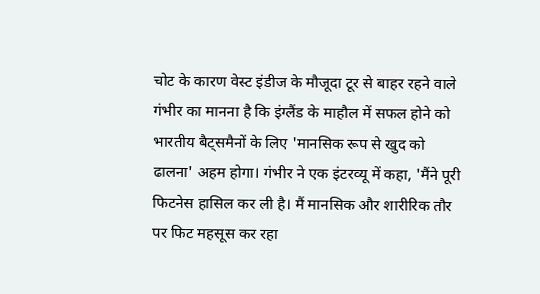चोट के कारण वेस्ट इंडीज के मौजूदा टूर से बाहर रहने वाले गंभीर का मानना है कि इंग्लैंड के माहौल में सफल होने को भारतीय बैट्समैनों के लिए 'मानसिक रूप से खुद को ढालना' अहम होगा। गंभीर ने एक इंटरव्यू में कहा, 'मैंने पूरी फिटनेस हासिल कर ली है। मैं मानसिक और शारीरिक तौर पर फिट महसूस कर रहा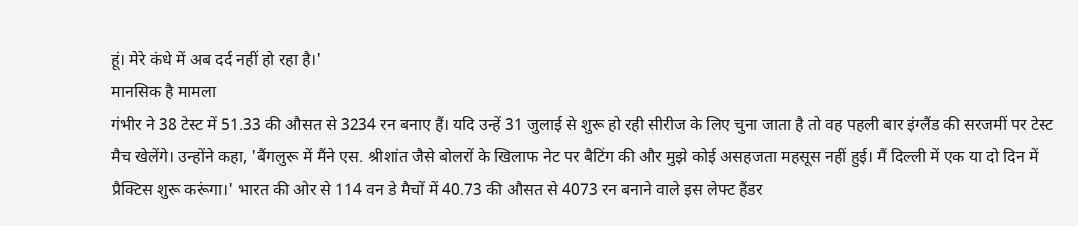हूं। मेरे कंधे में अब दर्द नहीं हो रहा है।'
मानसिक है मामला
गंभीर ने 38 टेस्ट में 51.33 की औसत से 3234 रन बनाए हैं। यदि उन्हें 31 जुलाई से शुरू हो रही सीरीज के लिए चुना जाता है तो वह पहली बार इंग्लैंड की सरजमीं पर टेस्ट मैच खेलेंगे। उन्होंने कहा, 'बैंगलुरू में मैंने एस. श्रीशांत जैसे बोलरों के खिलाफ नेट पर बैटिंग की और मुझे कोई असहजता महसूस नहीं हुई। मैं दिल्ली में एक या दो दिन में प्रैक्टिस शुरू करूंगा।' भारत की ओर से 114 वन डे मैचों में 40.73 की औसत से 4073 रन बनाने वाले इस लेफ्ट हैंडर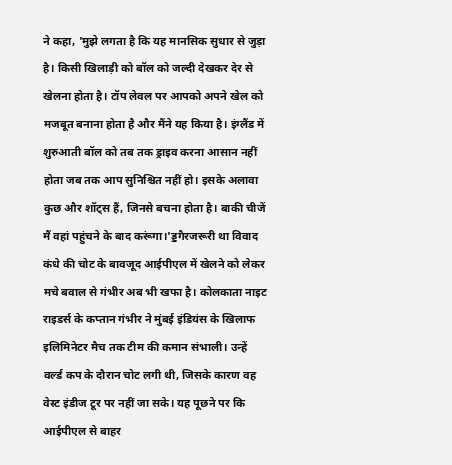ने कहा, 'मुझे लगता है कि यह मानसिक सुधार से जुड़ा है। किसी खिलाड़ी को बॉल को जल्दी देखकर देर से खेलना होता है। टॉप लेवल पर आपको अपने खेल को मजबूत बनाना होता है और मैंने यह किया है। इंग्लैंड में शुरुआती बॉल को तब तक ड्राइव करना आसान नहीं होता जब तक आप सुनिश्चित नहीं हो। इसके अलावा कुछ और शॉट्स हैं, जिनसे बचना होता है। बाकी चीजें मैं वहां पहुंचने के बाद करूंगा।'ड्डगैरजरूरी था विवाद
कंधे की चोट के बावजूद आईपीएल में खेलने को लेकर मचे बवाल से गंभीर अब भी खफा है। कोलकाता नाइट राइडर्स के कप्तान गंभीर ने मुंबई इंडियंस के खिलाफ इलिमिनेटर मैच तक टीम की कमान संभाली। उन्हें वर्ल्ड कप के दौरान चोट लगी थी, जिसके कारण वह वेस्ट इंडीज टूर पर नहीं जा सके। यह पूछने पर कि आईपीएल से बाहर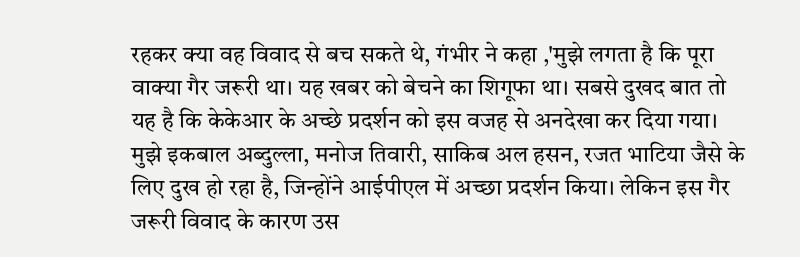रहकर क्या वह विवाद से बच सकते थे, गंभीर ने कहा ,'मुझे लगता है कि पूरा वाक्या गैर जरूरी था। यह खबर को बेचने का शिगूफा था। सबसे दुखद बात तो यह है कि केकेआर के अच्छे प्रदर्शन को इस वजह से अनदेखा कर दिया गया। मुझे इकबाल अब्दुल्ला, मनोज तिवारी, साकिब अल हसन, रजत भाटिया जैसे के लिए दुख हो रहा है, जिन्होंने आईपीएल में अच्छा प्रदर्शन किया। लेकिन इस गैर जरूरी विवाद के कारण उस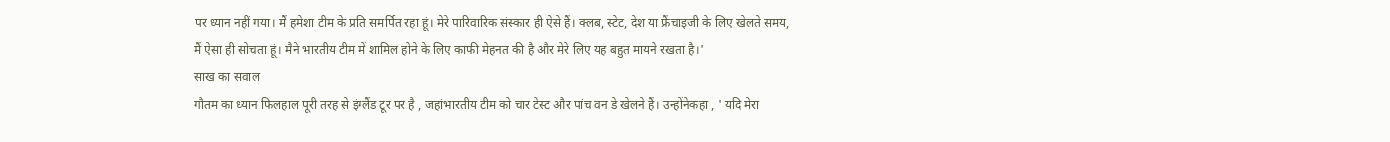पर ध्यान नहीं गया। मैं हमेशा टीम के प्रति समर्पित रहा हूं। मेरे पारिवारिक संस्कार ही ऐसे हैं। क्लब, स्टेट, देश या फ्रैंचाइजी के लिए खेलते समय, मैं ऐसा ही सोचता हूं। मैने भारतीय टीम में शामिल होने के लिए काफी मेहनत की है और मेरे लिए यह बहुत मायने रखता है।'
साख का सवाल
गौतम का ध्यान फिलहाल पूरी तरह से इंग्लैंड टूर पर है , जहांभारतीय टीम को चार टेस्ट और पांच वन डे खेलने हैं। उन्होंनेकहा , ' यदि मेरा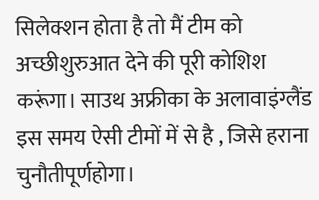सिलेक्शन होता है तो मैं टीम को अच्छीशुरुआत देने की पूरी कोशिश करूंगा। साउथ अफ्रीका के अलावाइंग्लैंड इस समय ऐसी टीमों में से है , जिसे हराना चुनौतीपूर्णहोगा।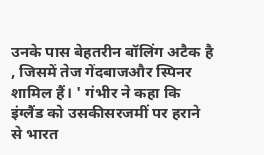उनके पास बेहतरीन बॉलिंग अटैक है , जिसमें तेज गेंदबाजऔर स्पिनर शामिल हैं। ' गंभीर ने कहा कि इंग्लैंड को उसकीसरजमीं पर हराने से भारत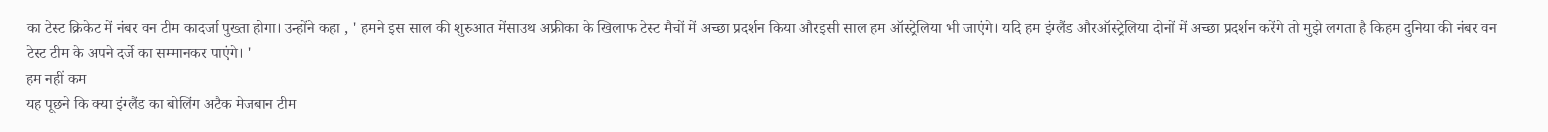का टेस्ट क्रिकेट में नंबर वन टीम कादर्जा पुख्ता होगा। उन्होंने कहा , ' हमने इस साल की शुरुआत मेंसाउथ अफ्रीका के खिलाफ टेस्ट मैचों में अच्छा प्रदर्शन किया औरइसी साल हम ऑस्ट्रेलिया भी जाएंगे। यदि हम इंग्लैंड औरऑस्ट्रेलिया दोनों में अच्छा प्रदर्शन करेंगे तो मुझे लगता है किहम दुनिया की नंबर वन टेस्ट टीम के अपने दर्जे का सम्मानकर पाएंगे। '
हम नहीं कम
यह पूछने कि क्या इंग्लैंड का बोलिंग अटैक मेजबान टीम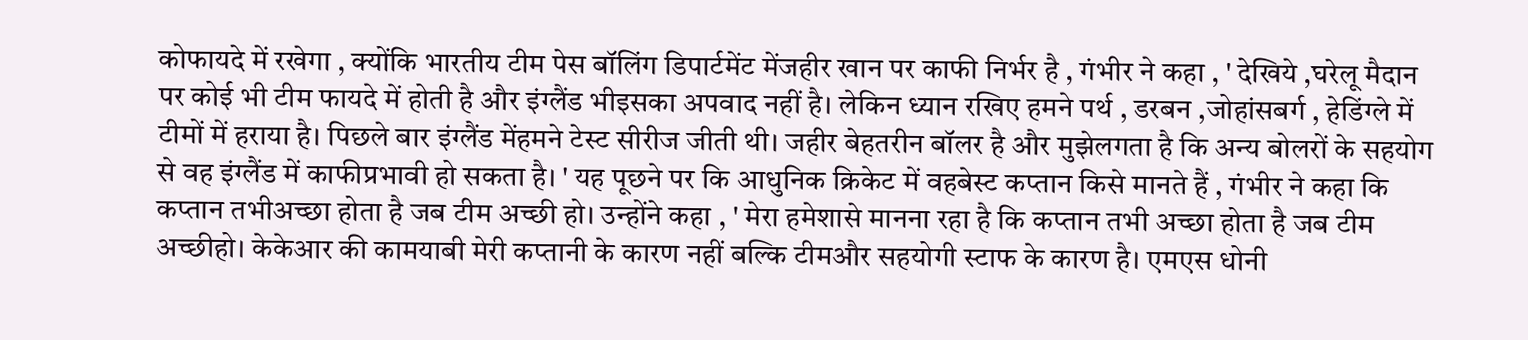कोफायदे में रखेगा , क्योंकि भारतीय टीम पेस बॉलिंग डिपार्टमेंट मेंजहीर खान पर काफी निर्भर है , गंभीर ने कहा , ' देखिये ,घरेलू मैदान पर कोई भी टीम फायदे में होती है और इंग्लैंड भीइसका अपवाद नहीं है। लेकिन ध्यान रखिए हमने पर्थ , डरबन ,जोहांसबर्ग , हेडिंग्ले में टीमों में हराया है। पिछले बार इंग्लैंड मेंहमने टेस्ट सीरीज जीती थी। जहीर बेहतरीन बॉलर है और मुझेलगता है कि अन्य बोलरों के सहयोग से वह इंग्लैंड में काफीप्रभावी हो सकता है। ' यह पूछने पर कि आधुनिक क्रिकेट में वहबेस्ट कप्तान किसे मानते हैं , गंभीर ने कहा कि कप्तान तभीअच्छा होता है जब टीम अच्छी हो। उन्होंने कहा , ' मेरा हमेशासे मानना रहा है कि कप्तान तभी अच्छा होता है जब टीम अच्छीहो। केकेआर की कामयाबी मेरी कप्तानी के कारण नहीं बल्कि टीमऔर सहयोगी स्टाफ के कारण है। एमएस धोनी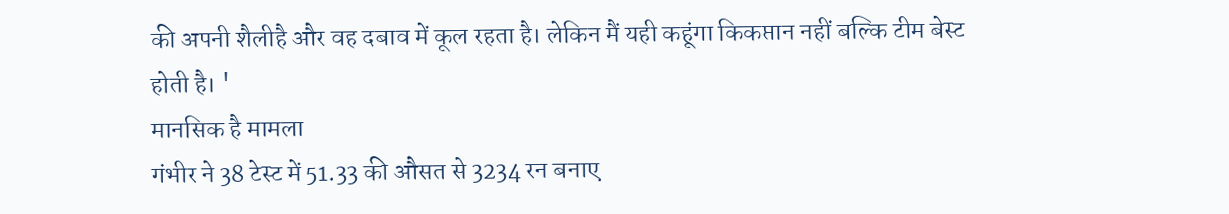की अपनी शैलीहै और वह दबाव में कूल रहता है। लेकिन मैं यही कहूंगा किकप्तान नहीं बल्कि टीम बेस्ट होती है। '
मानसिक है मामला
गंभीर ने 38 टेस्ट में 51.33 की औसत से 3234 रन बनाए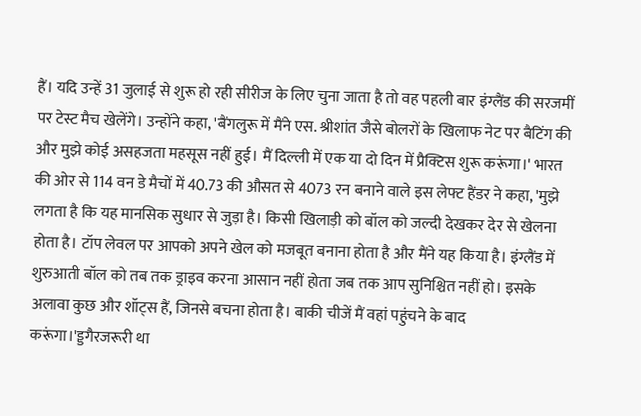हैं। यदि उन्हें 31 जुलाई से शुरू हो रही सीरीज के लिए चुना जाता है तो वह पहली बार इंग्लैंड की सरजमीं पर टेस्ट मैच खेलेंगे। उन्होंने कहा, 'बैंगलुरू में मैंने एस. श्रीशांत जैसे बोलरों के खिलाफ नेट पर बैटिंग की और मुझे कोई असहजता महसूस नहीं हुई। मैं दिल्ली में एक या दो दिन में प्रैक्टिस शुरू करूंगा।' भारत की ओर से 114 वन डे मैचों में 40.73 की औसत से 4073 रन बनाने वाले इस लेफ्ट हैंडर ने कहा, 'मुझे लगता है कि यह मानसिक सुधार से जुड़ा है। किसी खिलाड़ी को बॉल को जल्दी देखकर देर से खेलना होता है। टॉप लेवल पर आपको अपने खेल को मजबूत बनाना होता है और मैंने यह किया है। इंग्लैंड में शुरुआती बॉल को तब तक ड्राइव करना आसान नहीं होता जब तक आप सुनिश्चित नहीं हो। इसके अलावा कुछ और शॉट्स हैं, जिनसे बचना होता है। बाकी चीजें मैं वहां पहुंचने के बाद करूंगा।'ड्डगैरजरूरी था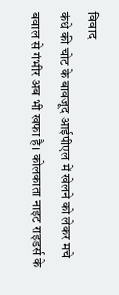विवाद
कंधे की चोट के बावजूद आईपीएल में खेलने को लेकर मचे बवाल से गंभीर अब भी खफा है। कोलकाता नाइट राइडर्स के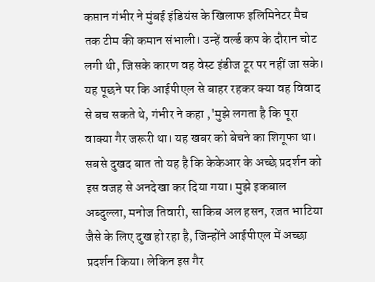कप्तान गंभीर ने मुंबई इंडियंस के खिलाफ इलिमिनेटर मैच तक टीम की कमान संभाली। उन्हें वर्ल्ड कप के दौरान चोट लगी थी, जिसके कारण वह वेस्ट इंडीज टूर पर नहीं जा सके। यह पूछने पर कि आईपीएल से बाहर रहकर क्या वह विवाद से बच सकते थे, गंभीर ने कहा ,'मुझे लगता है कि पूरा वाक्या गैर जरूरी था। यह खबर को बेचने का शिगूफा था। सबसे दुखद बात तो यह है कि केकेआर के अच्छे प्रदर्शन को इस वजह से अनदेखा कर दिया गया। मुझे इकबाल अब्दुल्ला, मनोज तिवारी, साकिब अल हसन, रजत भाटिया जैसे के लिए दुख हो रहा है, जिन्होंने आईपीएल में अच्छा प्रदर्शन किया। लेकिन इस गैर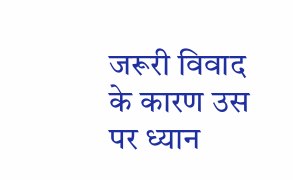जरूरी विवाद के कारण उस पर ध्यान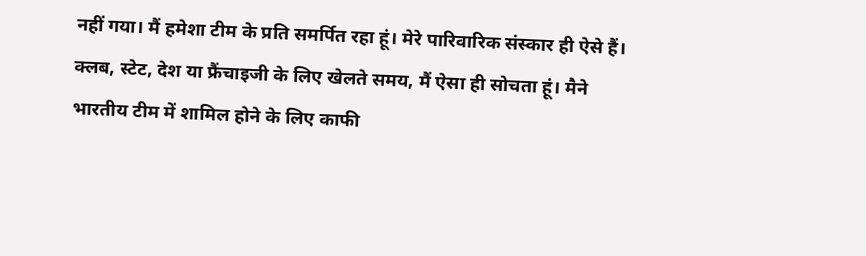नहीं गया। मैं हमेशा टीम के प्रति समर्पित रहा हूं। मेरे पारिवारिक संस्कार ही ऐसे हैं। क्लब, स्टेट, देश या फ्रैंचाइजी के लिए खेलते समय, मैं ऐसा ही सोचता हूं। मैने भारतीय टीम में शामिल होने के लिए काफी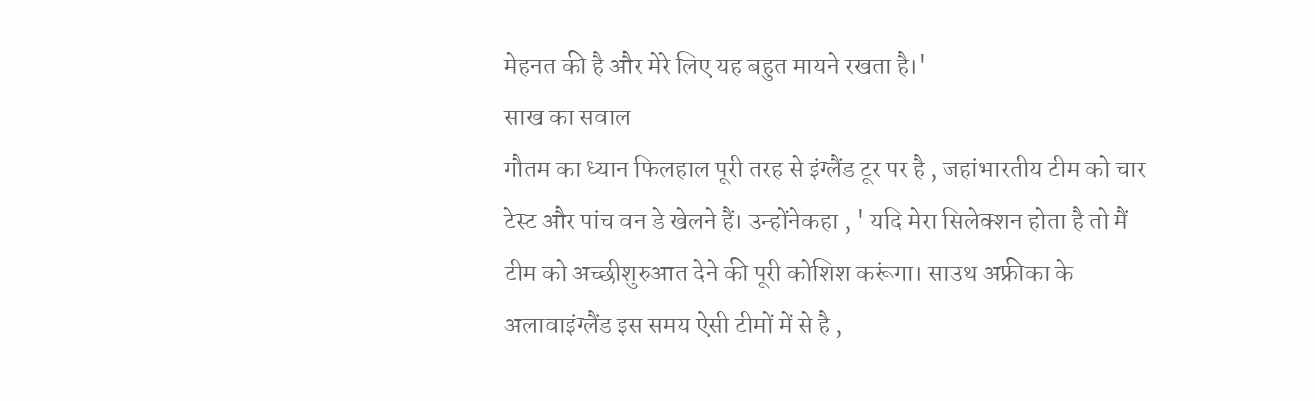मेहनत की है और मेरे लिए यह बहुत मायने रखता है।'
साख का सवाल
गौतम का ध्यान फिलहाल पूरी तरह से इंग्लैंड टूर पर है , जहांभारतीय टीम को चार टेस्ट और पांच वन डे खेलने हैं। उन्होंनेकहा , ' यदि मेरा सिलेक्शन होता है तो मैं टीम को अच्छीशुरुआत देने की पूरी कोशिश करूंगा। साउथ अफ्रीका के अलावाइंग्लैंड इस समय ऐसी टीमों में से है ,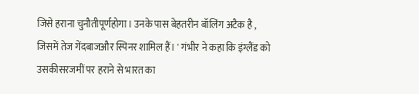जिसे हराना चुनौतीपूर्णहोगा। उनके पास बेहतरीन बॉलिंग अटैक है , जिसमें तेज गेंदबाजऔर स्पिनर शामिल हैं। ' गंभीर ने कहा कि इंग्लैंड को उसकीसरजमीं पर हराने से भारत का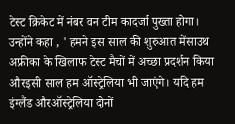टेस्ट क्रिकेट में नंबर वन टीम कादर्जा पुख्ता होगा। उन्होंने कहा , ' हमने इस साल की शुरुआत मेंसाउथ अफ्रीका के खिलाफ टेस्ट मैचों में अच्छा प्रदर्शन किया औरइसी साल हम ऑस्ट्रेलिया भी जाएंगे। यदि हम इंग्लैंड औरऑस्ट्रेलिया दोनों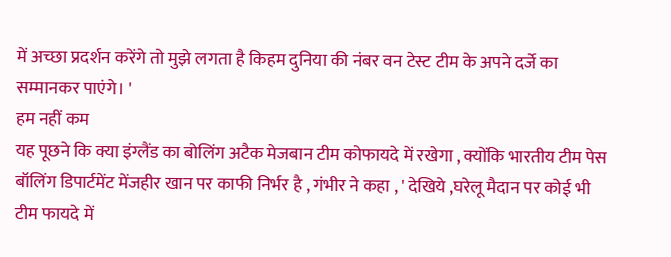में अच्छा प्रदर्शन करेंगे तो मुझे लगता है किहम दुनिया की नंबर वन टेस्ट टीम के अपने दर्जे का सम्मानकर पाएंगे। '
हम नहीं कम
यह पूछने कि क्या इंग्लैंड का बोलिंग अटैक मेजबान टीम कोफायदे में रखेगा , क्योंकि भारतीय टीम पेस बॉलिंग डिपार्टमेंट मेंजहीर खान पर काफी निर्भर है , गंभीर ने कहा , ' देखिये ,घरेलू मैदान पर कोई भी टीम फायदे में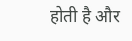होती है और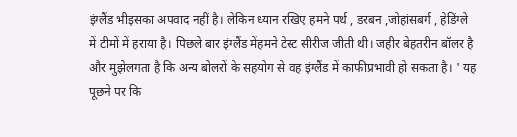इंग्लैंड भीइसका अपवाद नहीं है। लेकिन ध्यान रखिए हमने पर्थ , डरबन ,जोहांसबर्ग , हेडिंग्ले में टीमों में हराया है। पिछले बार इंग्लैंड मेंहमने टेस्ट सीरीज जीती थी। जहीर बेहतरीन बॉलर है और मुझेलगता है कि अन्य बोलरों के सहयोग से वह इंग्लैंड में काफीप्रभावी हो सकता है। ' यह पूछने पर कि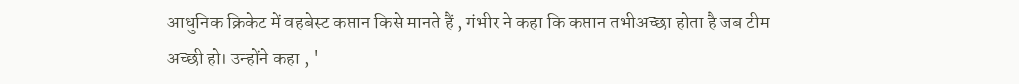आधुनिक क्रिकेट में वहबेस्ट कप्तान किसे मानते हैं , गंभीर ने कहा कि कप्तान तभीअच्छा होता है जब टीम अच्छी हो। उन्होंने कहा , '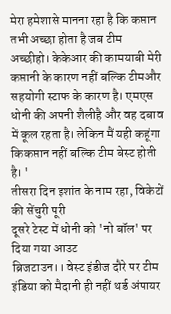मेरा हमेशासे मानना रहा है कि कप्तान तभी अच्छा होता है जब टीम अच्छीहो। केकेआर की कामयाबी मेरी कप्तानी के कारण नहीं बल्कि टीमऔर सहयोगी स्टाफ के कारण है। एमएस धोनी की अपनी शैलीहै और वह दबाव में कूल रहता है। लेकिन मैं यही कहूंगा किकप्तान नहीं बल्कि टीम बेस्ट होती है। '
तीसरा दिन इशांत के नाम रहा, विकेटों की सेंचुरी पूरी
दूसरे टेस्ट में धोनी को 'नो बॉल' पर दिया गया आउट
ब्रिजटाउन।। वेस्ट इंडीज दौरे पर टीम इंडिया को मैदानी ही नहीं थर्ड अंपायर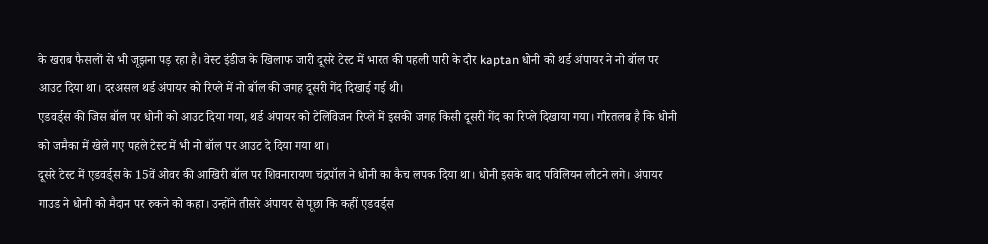के खराब फैसलों से भी जूझना पड़ रहा है। वेस्ट इंडीज के खिलाफ जारी दूसरे टेस्ट में भारत की पहली पारी के दौर kaptan धोनी को थर्ड अंपायर ने नो बॉल पर आउट दिया था। दरअसल थर्ड अंपायर को रिप्ले में नो बॉल की जगह दूसरी गेंद दिखाई गई थी।
एडवर्ड्स की जिस बॉल पर धोनी को आउट दिया गया, थर्ड अंपायर को टेलिविजन रिप्ले में इसकी जगह किसी दूसरी गेंद का रिप्ले दिखाया गया। गौरतलब है कि धोनी को जमैका में खेले गए पहले टेस्ट में भी नो बॉल पर आउट दे दिया गया था।
दूसरे टेस्ट में एडवर्ड्स के 15वें ओवर की आखिरी बॉल पर शिवनारायण चंद्रपॉल ने धोनी का कैच लपक दिया था। धोनी इसके बाद पविलियन लौटने लगे। अंपायर गाउड ने धोनी को मैदान पर रुकने को कहा। उन्होंने तीसरे अंपायर से पूछा कि कहीं एडवर्ड्स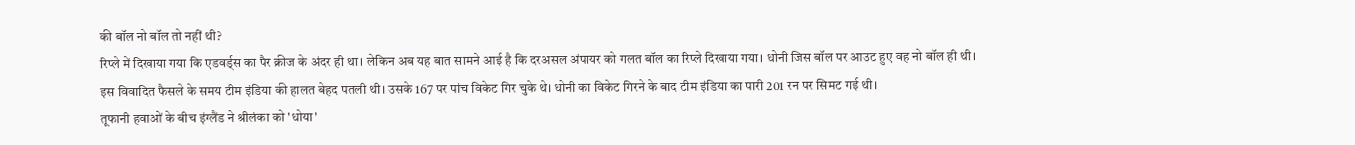की बॉल नो बॉल तो नहीं थी?
रिप्ले में दिखाया गया कि एडवर्ड्स का पैर क्रीज के अंदर ही था। लेकिन अब यह बात सामने आई है कि दरअसल अंपायर को गलत बॉल का रिप्ले दिखाया गया। धोनी जिस बॉल पर आउट हुए वह नो बॉल ही थी।
इस विवादित फैसले के समय टीम इंडिया की हालत बेहद पतली थी। उसके 167 पर पांच विकेट गिर चुके थे। धोनी का विकेट गिरने के बाद टीम इंडिया का पारी 201 रन पर सिमट गई थी।
तूफानी हवाओं के बीच इंग्लैंड ने श्रीलंका को 'धोया'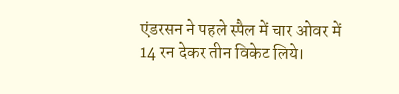एंडरसन ने पहले स्पैल में चार ओवर में 14 रन देकर तीन विकेट लिये।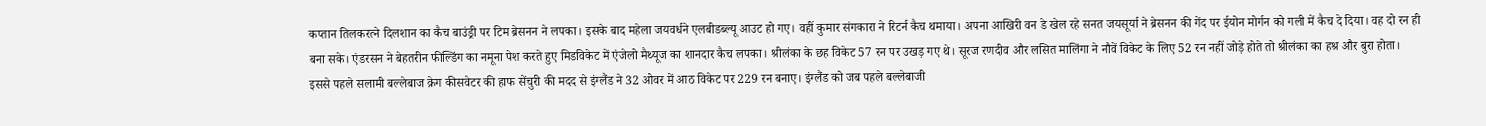कप्तान तिलकरत्ने दिलशान का कैच बाउंड्री पर टिम ब्रेसनन ने लपका। इसके बाद महेला जयवर्धने एलबीडब्ल्यू आउट हो गए। वहीं कुमार संगकारा ने रिटर्न कैच थमाया। अपना आखिरी वन डे खेल रहे सनत जयसूर्या ने ब्रेसनन की गेंद पर ईयोन मोर्गन को गली में कैच दे दिया। वह दो रन ही बना सके। एंडरसन ने बेहतरीन फील्डिंग का नमूना पेश करते हुए मिडविकेट में एंजेलो मैथ्यूज का शानदार कैच लपका। श्रीलंका के छह विकेट 57 रन पर उखड़ गए थे। सूरज रणदीव और लसित मालिंगा ने नौवें विकेट के लिए 52 रन नहीं जोड़े होते तो श्रीलंका का हश्र और बुरा होता।
इससे पहले सलामी बल्लेबाज क्रेग कीसवेटर की हाफ सेंचुरी की मदद से इंग्लैंड ने 32 ओवर में आठ विकेट पर 229 रन बनाए। इंग्लैंड को जब पहले बल्लेबाजी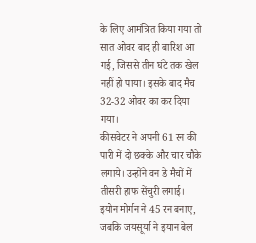के लिए आमंत्रित किया गया तो सात ओवर बाद ही बारिश आ गई, जिससे तीन घंटे तक खेल नहीं हो पाया। इसके बाद मैच 32-32 ओवर का कर दिया गया।
कीसवेटर ने अपनी 61 रन की पारी में दो छक्के और चार चौके लगाये। उन्होंने वन डे मैचों में तीसरी हाफ सेंचुरी लगाई। इयोन मोर्गन ने 45 रन बनाए, जबकि जयसूर्या ने इयान बेल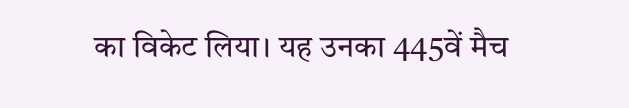का विकेट लिया। यह उनका 445वें मैच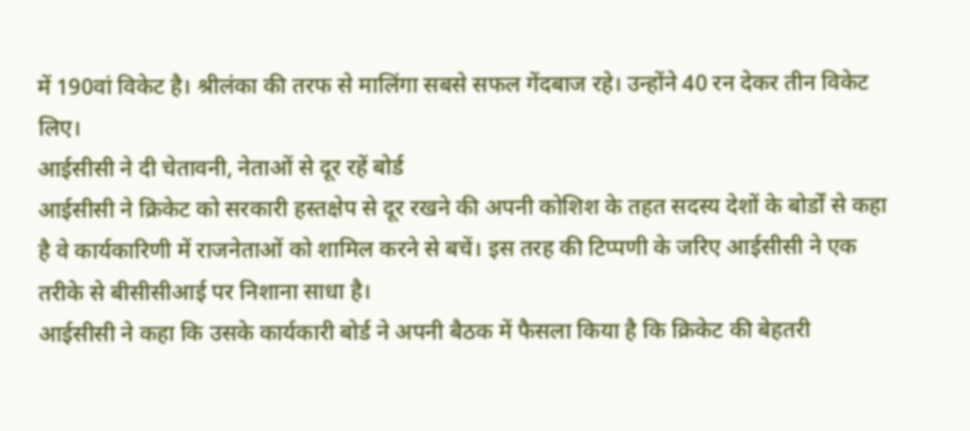में 190वां विकेट है। श्रीलंका की तरफ से मालिंगा सबसे सफल गेंदबाज रहे। उन्होंने 40 रन देकर तीन विकेट लिए।
आईसीसी ने दी चेतावनी, नेताओं से दूर रहें बोर्ड
आईसीसी ने क्रिकेट को सरकारी हस्तक्षेप से दूर रखने की अपनी कोशिश के तहत सदस्य देशों के बोर्डों से कहा है वे कार्यकारिणी में राजनेताओं को शामिल करने से बचें। इस तरह की टिप्पणी के जरिए आईसीसी ने एक तरीके से बीसीसीआई पर निशाना साधा है।
आईसीसी ने कहा कि उसके कार्यकारी बोर्ड ने अपनी बैठक में फैसला किया है कि क्रिकेट की बेहतरी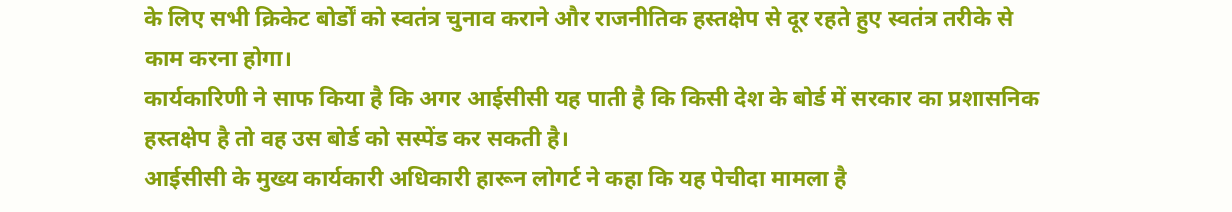के लिए सभी क्रिकेट बोर्डों को स्वतंत्र चुनाव कराने और राजनीतिक हस्तक्षेप से दूर रहते हुए स्वतंत्र तरीके से काम करना होगा।
कार्यकारिणी ने साफ किया है कि अगर आईसीसी यह पाती है कि किसी देश के बोर्ड में सरकार का प्रशासनिक हस्तक्षेप है तो वह उस बोर्ड को सस्पेंड कर सकती है।
आईसीसी के मुख्य कार्यकारी अधिकारी हारून लोगर्ट ने कहा कि यह पेचीदा मामला है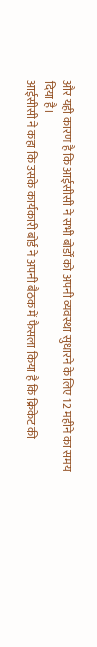और यही कारण है कि आईसीसी ने सभी बोर्डों को अपनी व्यवस्था सुधारने के लिए 12 महीने का समय दिया है।
आईसीसी ने कहा कि उसके कार्यकारी बोर्ड ने अपनी बैठक में फैसला किया है कि क्रिकेट की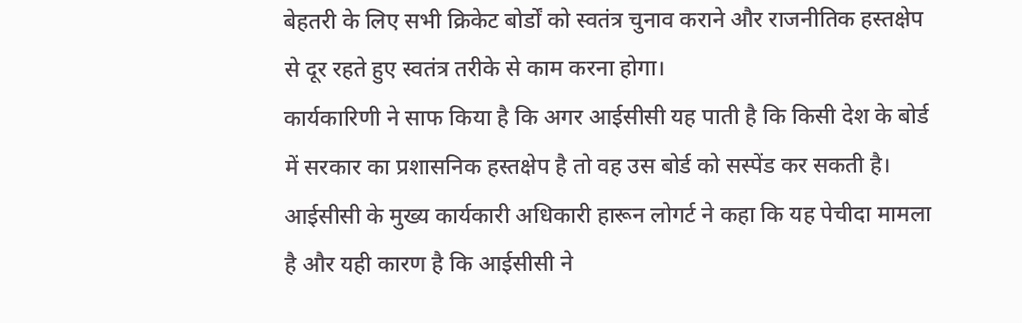बेहतरी के लिए सभी क्रिकेट बोर्डों को स्वतंत्र चुनाव कराने और राजनीतिक हस्तक्षेप से दूर रहते हुए स्वतंत्र तरीके से काम करना होगा।
कार्यकारिणी ने साफ किया है कि अगर आईसीसी यह पाती है कि किसी देश के बोर्ड में सरकार का प्रशासनिक हस्तक्षेप है तो वह उस बोर्ड को सस्पेंड कर सकती है।
आईसीसी के मुख्य कार्यकारी अधिकारी हारून लोगर्ट ने कहा कि यह पेचीदा मामला है और यही कारण है कि आईसीसी ने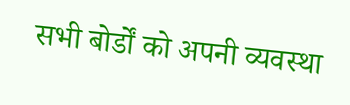सभी बोर्डों को अपनी व्यवस्था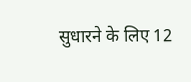सुधारने के लिए 12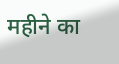महीने का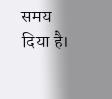समय दिया है।